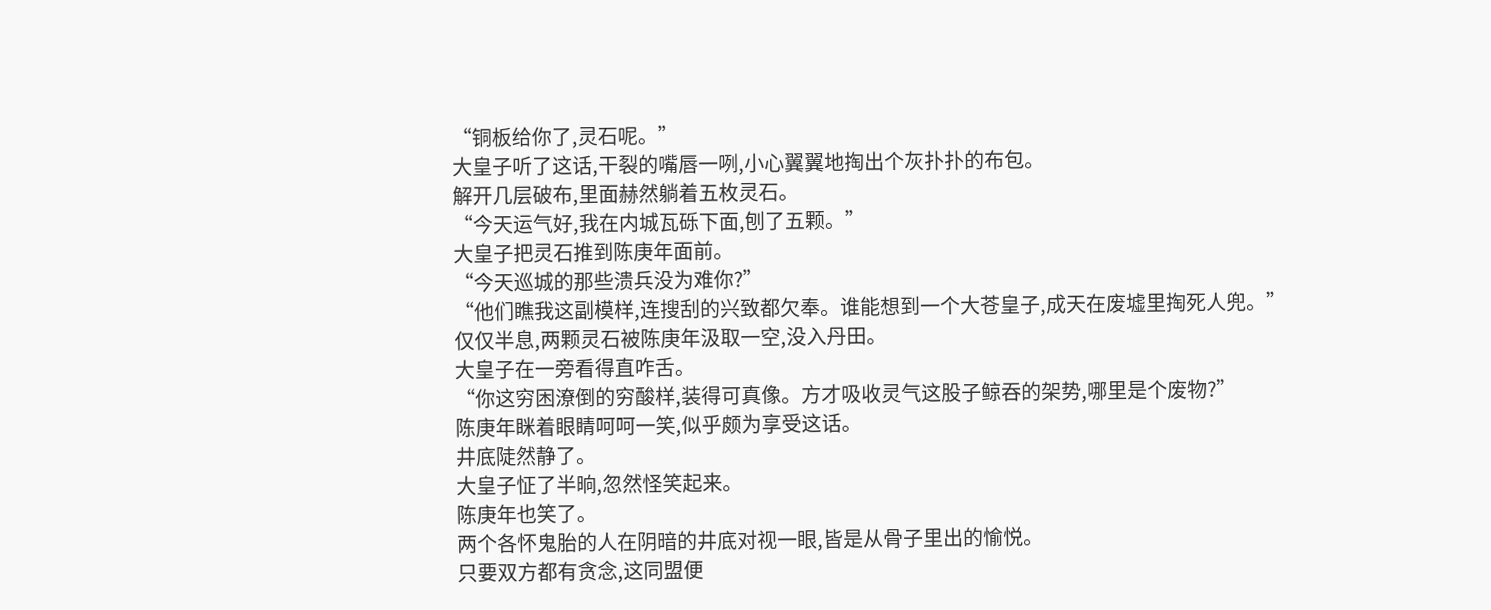“铜板给你了,灵石呢。”
大皇子听了这话,干裂的嘴唇一咧,小心翼翼地掏出个灰扑扑的布包。
解开几层破布,里面赫然躺着五枚灵石。
“今天运气好,我在内城瓦砾下面,刨了五颗。”
大皇子把灵石推到陈庚年面前。
“今天巡城的那些溃兵没为难你?”
“他们瞧我这副模样,连搜刮的兴致都欠奉。谁能想到一个大苍皇子,成天在废墟里掏死人兜。”
仅仅半息,两颗灵石被陈庚年汲取一空,没入丹田。
大皇子在一旁看得直咋舌。
“你这穷困潦倒的穷酸样,装得可真像。方才吸收灵气这股子鲸吞的架势,哪里是个废物?”
陈庚年眯着眼睛呵呵一笑,似乎颇为享受这话。
井底陡然静了。
大皇子怔了半晌,忽然怪笑起来。
陈庚年也笑了。
两个各怀鬼胎的人在阴暗的井底对视一眼,皆是从骨子里出的愉悦。
只要双方都有贪念,这同盟便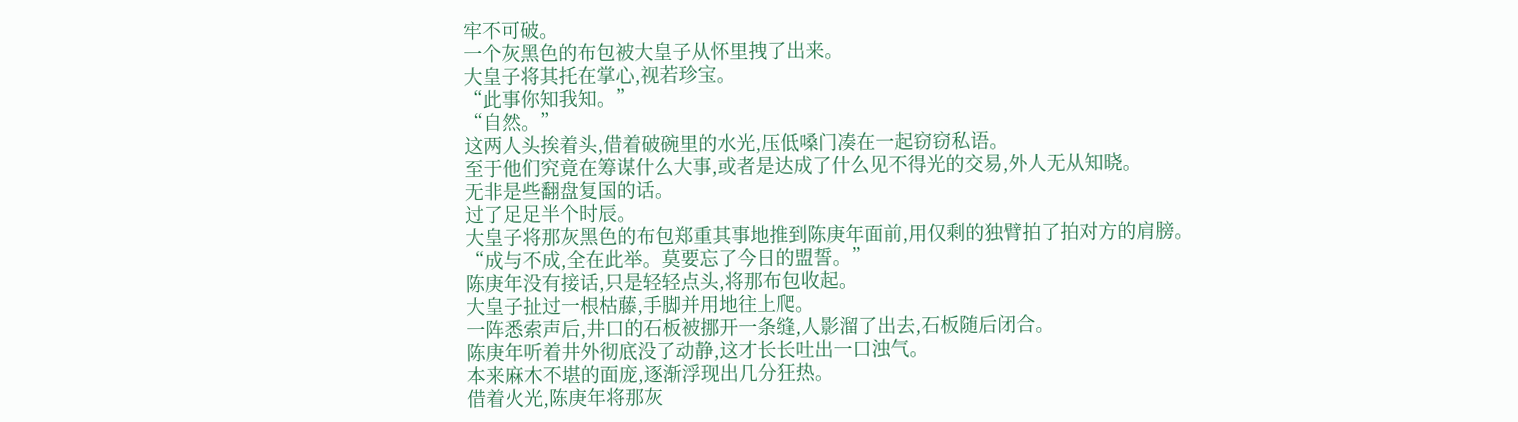牢不可破。
一个灰黑色的布包被大皇子从怀里拽了出来。
大皇子将其托在掌心,视若珍宝。
“此事你知我知。”
“自然。”
这两人头挨着头,借着破碗里的水光,压低嗓门凑在一起窃窃私语。
至于他们究竟在筹谋什么大事,或者是达成了什么见不得光的交易,外人无从知晓。
无非是些翻盘复国的话。
过了足足半个时辰。
大皇子将那灰黑色的布包郑重其事地推到陈庚年面前,用仅剩的独臂拍了拍对方的肩膀。
“成与不成,全在此举。莫要忘了今日的盟誓。”
陈庚年没有接话,只是轻轻点头,将那布包收起。
大皇子扯过一根枯藤,手脚并用地往上爬。
一阵悉索声后,井口的石板被挪开一条缝,人影溜了出去,石板随后闭合。
陈庚年听着井外彻底没了动静,这才长长吐出一口浊气。
本来麻木不堪的面庞,逐渐浮现出几分狂热。
借着火光,陈庚年将那灰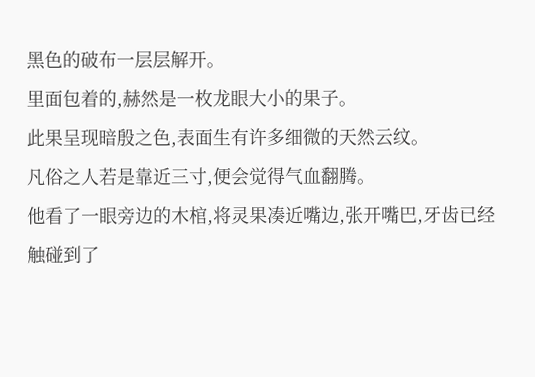黑色的破布一层层解开。
里面包着的,赫然是一枚龙眼大小的果子。
此果呈现暗殷之色,表面生有许多细微的天然云纹。
凡俗之人若是靠近三寸,便会觉得气血翻腾。
他看了一眼旁边的木棺,将灵果凑近嘴边,张开嘴巴,牙齿已经触碰到了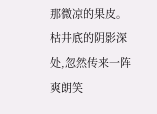那微凉的果皮。
枯井底的阴影深处,忽然传来一阵爽朗笑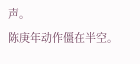声。
陈庚年动作僵在半空。